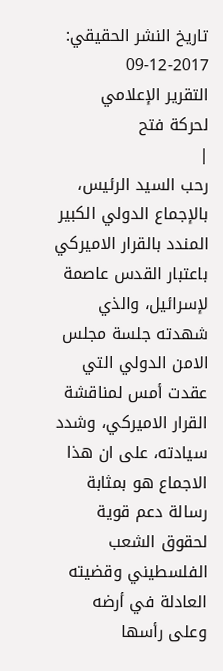تاريخ النشر الحقيقي:
09-12-2017
التقرير الإعلامي
لحركة فتح
|
رحب السيد الرئيس، بالإجماع الدولي الكبير المندد بالقرار الاميركي باعتبار القدس عاصمة لإسرائيل، والذي شهدته جلسة مجلس الامن الدولي التي عقدت أمس لمناقشة القرار الاميركي، وشدد سيادته، على ان هذا الاجماع هو بمثابة رسالة دعم قوية لحقوق الشعب الفلسطيني وقضيته العادلة في أرضه وعلى رأسها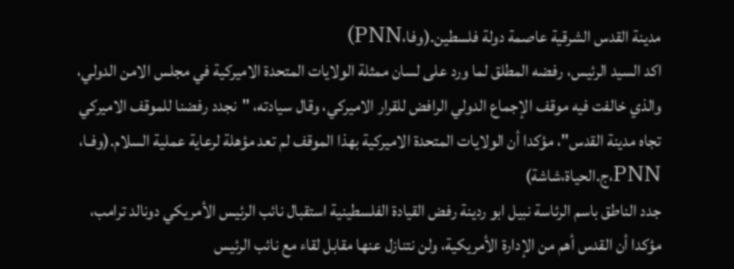مدينة القدس الشرقية عاصمة دولة فلسطين.(وفا،PNN)
اكد السيد الرئيس، رفضه المطلق لما ورد على لسان ممثلة الولايات المتحدة الاميركية في مجلس الامن الدولي، والذي خالفت فيه موقف الإجماع الدولي الرافض للقرار الاميركي، وقال سيادته، "نجدد رفضنا للموقف الاميركي تجاه مدينة القدس"، مؤكدا أن الولايات المتحدة الاميركية بهذا الموقف لم تعد مؤهلة لرعاية عملية السلام.(وفـا، PNN،ج.الحياة،شاشة)
جدد الناطق باسم الرئاسة نبيل ابو ردينة رفض القيادة الفلسطينية استقبال نائب الرئيس الأمريكي دونالد ترامب، مؤكدا أن القدس أهم من الإدارة الأمريكية، ولن نتنازل عنها مقابل لقاء مع نائب الرئيس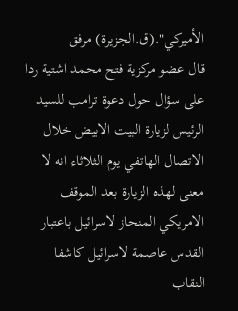الأميركي".(ق.الجزيرة) مرفق
قال عضو مركزية فتح محمد اشتية ردا على سؤال حول دعوة ترامب للسيد الرئيس لزيارة البيت الابيض خلال الاتصال الهاتفي يوم الثلاثاء انه لا معنى لهذه الزيارة بعد الموقف الامريكي المنحاز لاسرائيل باعتبار القدس عاصمة لاسرائيل كاشفا النقاب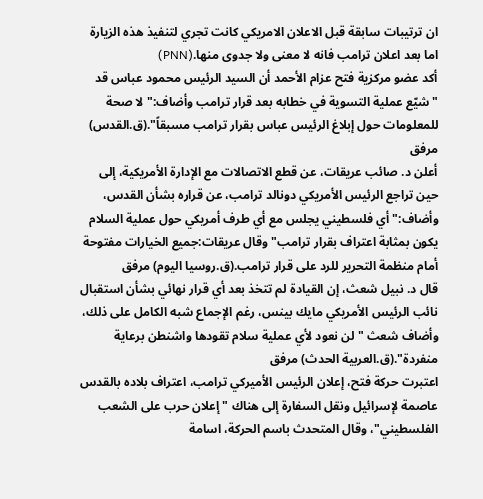ان ترتيبات سابقة قبل الاعلان الامريكي كانت تجري لتنفيذ هذه الزيارة اما بعد اعلان ترامب فانه لا معنى ولا جدوى منها.(PNN)
أكد عضو مركزية فتح عزام الأحمد أن السيد الرئيس محمود عباس قد "شيّع عملية التسوية في خطابه بعد قرار ترامب وأضاف:"لا صحة للمعلومات حول إبلاغ الرئيس عباس بقرار ترامب مسبقاً".(ق.القدس) مرفق
أعلن د. صائب عريقات، عن قطع الاتصالات مع الإدارة الأمريكية، إلى حين تراجع الرئيس الأمريكي دونالد ترامب، عن قراره بشأن القدس، وأضاف:"أي فلسطيني يجلس مع أي طرف أمريكي حول عملية السلام يكون بمثابة اعتراف بقرار ترامب" وقال عريقات:جميع الخيارات مفتوحة أمام منظمة التحرير للرد على قرار ترامب.(ق.روسيا اليوم) مرفق
قال د. نبيل شعث، إن القيادة لم تتخذ بعد أي قرار نهائي بشأن استقبال نائب الرئيس الأمريكي مايك بينس، رغم الإجماع شبه الكامل على ذلك، وأضاف شعث "لن نعود لأي عملية سلام تقودها واشنطن برعاية منفردة".(ق.العربية الحدث) مرفق
اعتبرت حركة فتح، إعلان الرئيس الأميركي ترامب، اعتراف بلاده بالقدس عاصمة لإسرائيل ونقل السفارة إلى هناك "إعلان حرب على الشعب الفلسطيني"، وقال المتحدث باسم الحركة، اسامة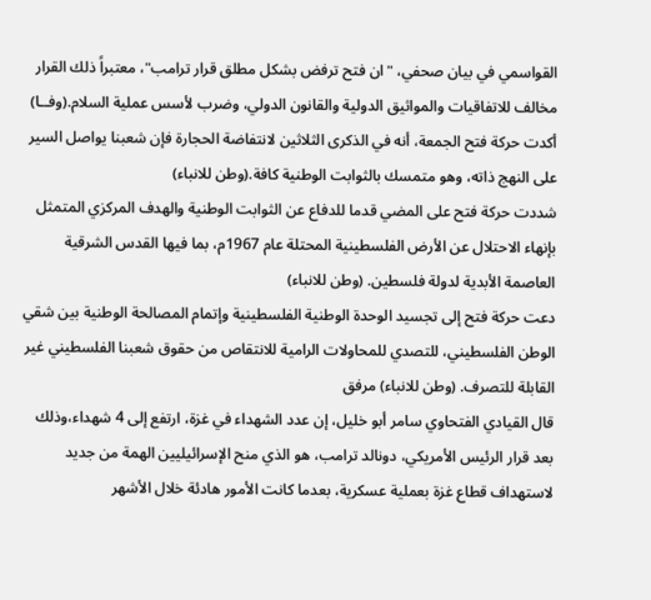القواسمي في بيان صحفي، "ان فتح ترفض بشكل مطلق قرار ترامب"، معتبراً ذلك القرار مخالف للاتفاقيات والمواثيق الدولية والقانون الدولي، وضرب لأسس عملية السلام.(وفــا)
أكدت حركة فتح الجمعة، أنه في الذكرى الثلاثين لانتفاضة الحجارة فإن شعبنا يواصل السير على النهج ذاته، وهو متمسك بالثوابت الوطنية كافة.(وطن للانباء)
شددت حركة فتح على المضي قدما للدفاع عن الثوابت الوطنية والهدف المركزي المتمثل بإنهاء الاحتلال عن الأرض الفلسطينية المحتلة عام 1967م، بما فيها القدس الشرقية العاصمة الأبدية لدولة فلسطين. (وطن للانباء)
دعت حركة فتح إلى تجسيد الوحدة الوطنية الفلسطينية وإتمام المصالحة الوطنية بين شقي الوطن الفلسطيني، للتصدي للمحاولات الرامية للانتقاص من حقوق شعبنا الفلسطيني غير القابلة للتصرف. (وطن للانباء) مرفق
قال القيادي الفتحاوي سامر أبو خليل، إن عدد الشهداء في غزة، ارتفع إلى 4 شهداء،وذلك بعد قرار الرئيس الأمريكي، دونالد ترامب، هو الذي منح الإسرائيليين الهمة من جديد لاستهداف قطاع غزة بعملية عسكرية، بعدما كانت الأمور هادئة خلال الأشهر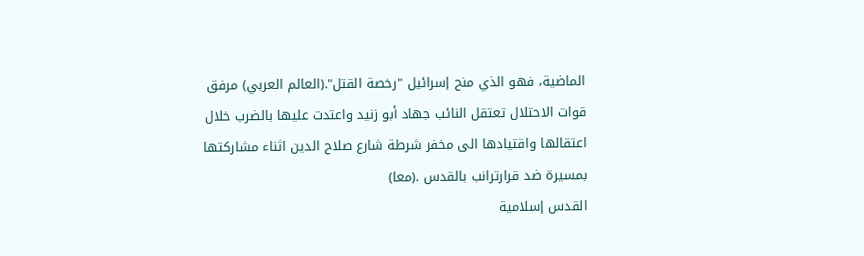الماضية، فهو الذي منح إسرائيل "رخصة القتل".(العالم العربي) مرفق
قوات الاحتلال تعتقل النائب جهاد أبو زنيد واعتدت عليها بالضرب خلال اعتقالها واقتيادها الى مخفر شرطة شارع صلاح الدين اثناء مشاركتها بمسيرة ضد قرارترانب بالقدس .(معا)
القدس إسلامية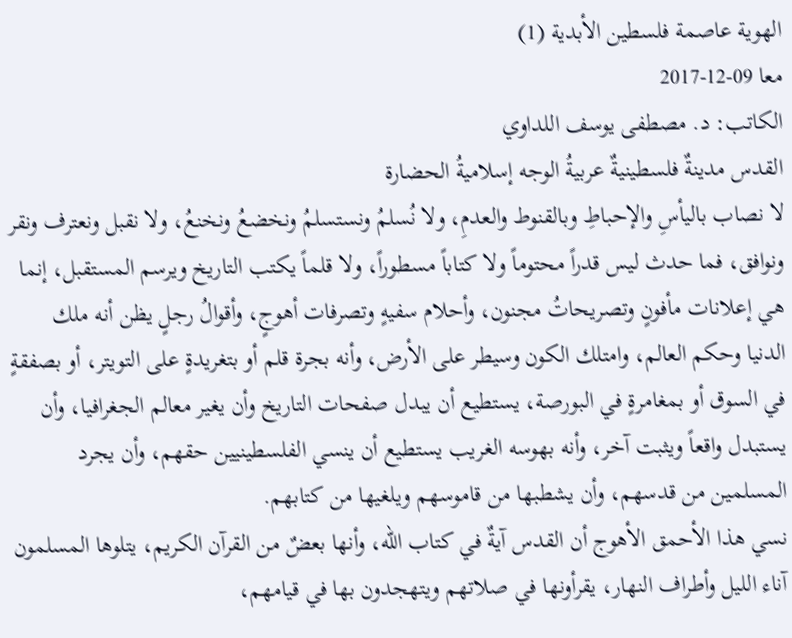الهوية عاصمة فلسطين الأبدية (1)
معا 09-12-2017
الكاتب: د. مصطفى يوسف اللداوي
القدس مدينةٌ فلسطينيةٌ عربيةُ الوجه إسلاميةُ الحضارة
لا نصاب باليأسِ والإحباطِ وبالقنوط والعدمِ، ولا نُسلمُ ونستسلمُ ونخضعُ ونخنعُ، ولا نقبل ونعترف ونقر ونوافق، فما حدث ليس قدراً محتوماً ولا كتاباً مسطوراً، ولا قلماً يكتب التاريخ ويرسم المستقبل، إنما هي إعلانات مأفونٍ وتصريحاتُ مجنون، وأحلام سفيهٍ وتصرفات أهوجٍ، وأقوالُ رجلٍ يظن أنه ملك الدنيا وحكم العالم، وامتلك الكون وسيطر على الأرض، وأنه بجرة قلم أو بتغريدةٍ على التويتر، أو بصفقةٍ في السوق أو بمغامرةٍ في البورصة، يستطيع أن يبدل صفحات التاريخ وأن يغير معالم الجغرافيا، وأن يستبدل واقعاً ويثبت آخر، وأنه بهوسه الغريب يستطيع أن ينسي الفلسطينيين حقهم، وأن يجرد المسلمين من قدسهم، وأن يشطبها من قاموسهم ويلغيها من كتابهم.
نسي هذا الأحمق الأهوج أن القدس آيةٌ في كتاب الله، وأنها بعضٌ من القرآن الكريم، يتلوها المسلمون آناء الليل وأطراف النهار، يقرأونها في صلاتهم ويتهجدون بها في قيامهم،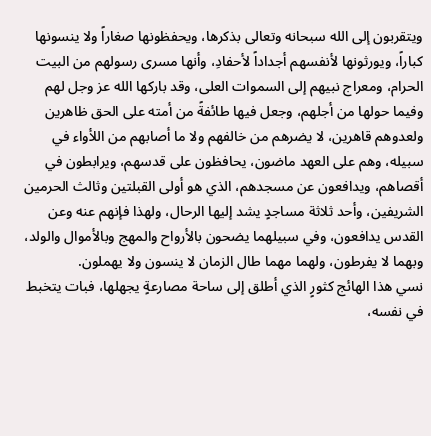ويتقربون إلى الله سبحانه وتعالى بذكرها، ويحفظونها صغاراً ولا ينسونها كباراً، ويورثونها لأنفسهم أجداداً لأحفادِ، وأنها مسرى رسولهم من البيت الحرام، ومعراج نبيهم إلى السموات العلى، وقد باركها الله عز وجل لهم وفيما حولها من أجلهم، وجعل فيها طائفةً من أمته على الحق ظاهرين ولعدوهم قاهرين، لا يضرهم من خالفهم ولا ما أصابهم من اللأواء في سبيله، وهم على العهد ماضون، يحافظون على قدسهم، ويرابطون في أقصاهم، ويدافعون عن مسجدهم، الذي هو أولى القبلتين وثالث الحرمين الشريفين، وأحد ثلاثة مساجدٍ يشد إليها الرحال، ولهذا فإنهم عنه وعن القدس يدافعون، وفي سبيلهما يضحون بالأرواح والمهج وبالأموال والولد، وبهما لا يفرطون، ولهما مهما طال الزمان لا ينسون ولا يهملون.
نسي هذا الهائج كثورٍ الذي أطلق إلى ساحة مصارعةٍ يجهلها، فبات يتخبط في نفسه،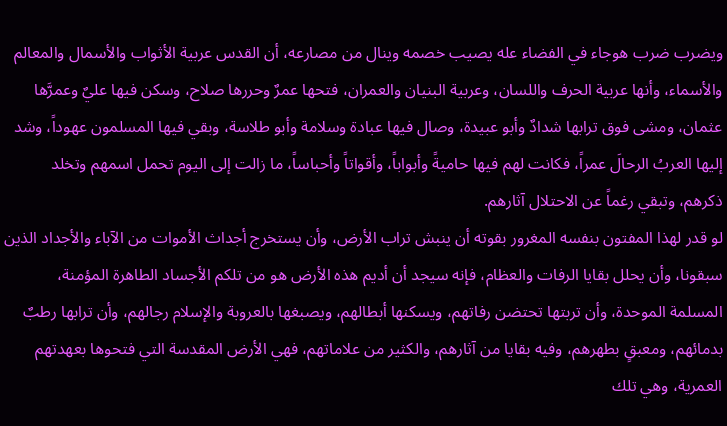ويضرب ضرب هوجاء في الفضاء عله يصيب خصمه وينال من مصارعه، أن القدس عربية الأثواب والأسمال والمعالم والأسماء، وأنها عربية الحرف واللسان، وعربية البنيان والعمران، فتحها عمرٌ وحررها صلاح، وسكن فيها عليٌ وعمرَّها عثمان، ومشى فوق ترابها شدادٌ وأبو عبيدة، وصال فيها عبادة وسلامة وأبو طلاسة، وبقي فيها المسلمون عهوداً، وشد إليها العربُ الرحالَ عمراً، فكانت لهم فيها حاميةً وأبواباً، وأقواتاً وأحباساً، ما زالت إلى اليوم تحمل اسمهم وتخلد ذكرهم، وتبقي رغماً عن الاحتلال آثارهم.
لو قدر لهذا المفتون بنفسه المغرور بقوته أن ينبش تراب الأرض، وأن يستخرج أجداث الأموات من الآباء والأجداد الذين سبقونا، وأن يحلل بقايا الرفات والعظام، فإنه سيجد أن أديم هذه الأرض هو من تلكم الأجساد الطاهرة المؤمنة، المسلمة الموحدة، وأن تربتها تحتضن رفاتهم، ويسكنها أبطالهم، ويصبغها بالعروبة والإسلام رجالهم، وأن ترابها رطبٌ بدمائهم، ومعبقٍ بطهرهم، وفيه بقايا من آثارهم، والكثير من علاماتهم، فهي الأرض المقدسة التي فتحوها بعهدتهم العمرية، وهي تلك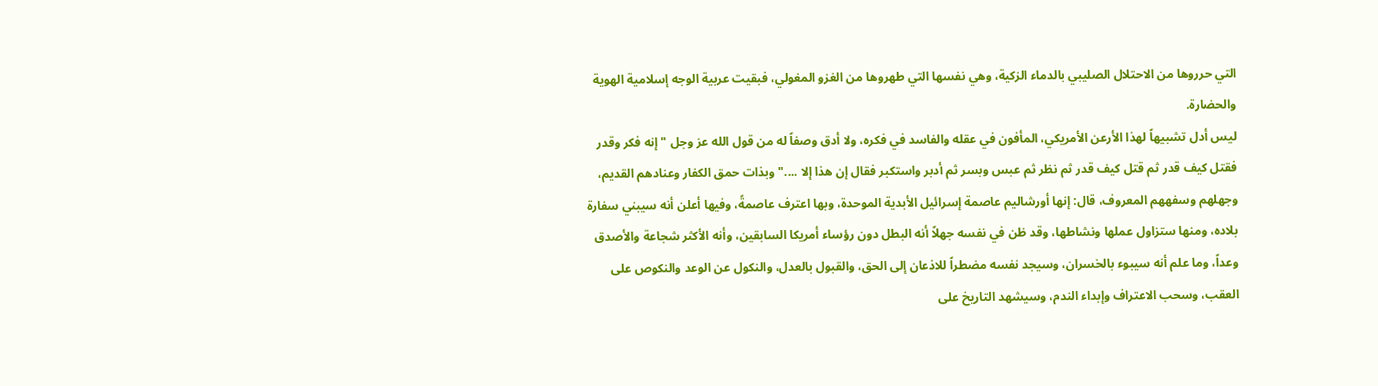التي حرروها من الاحتلال الصليبي بالدماء الزكية، وهي نفسها التي طهروها من الغزو المغولي، فبقيت عربية الوجه إسلامية الهوية والحضارة.
ليس أدل تشبيهاً لهذا الأرعن الأمريكي، المأفون في عقله والفاسد في فكره، ولا أدق وصفاً له من قول الله عز وجل " إنه فكر وقدر فقتل كيف قدر ثم قتل كيف قدر ثم نظر ثم عبس وبسر ثم أدبر واستكبر فقال إن هذا إلا ...." وبذات حمق الكفار وعنادهم القديم، وجهلهم وسفههم المعروف، قال: إنها أورشاليم عاصمة إسرائيل الأبدية الموحدة، وبها اعترف عاصمةً، وفيها أعلن أنه سيبني سفارة بلاده، ومنها ستزاول عملها ونشاطها، وقد ظن في نفسه جهلاً أنه البطل دون رؤساء أمريكا السابقين، وأنه الأكثر شجاعة والأصدق وعداً، وما علم أنه سيبوء بالخسران، وسيجد نفسه مضطراً للاذعان إلى الحق، والقبول بالعدل، والنكول عن الوعد والنكوص على العقب، وسحب الاعتراف وإبداء الندم، وسيشهد التاريخ على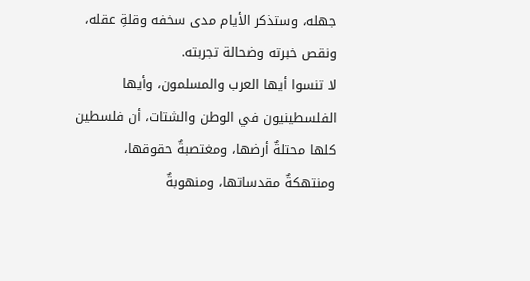جهله، وستذكر الأيام مدى سخفه وقلةِ عقله، ونقص خبرته وضحالة تجربته.
لا تنسوا أيها العرب والمسلمون، وأيها الفلسطينيون في الوطن والشتات، أن فلسطين كلها محتلةٌ أرضها، ومغتصبةٌ حقوقها، ومنتهكةٌ مقدساتها، ومنهوبةٌ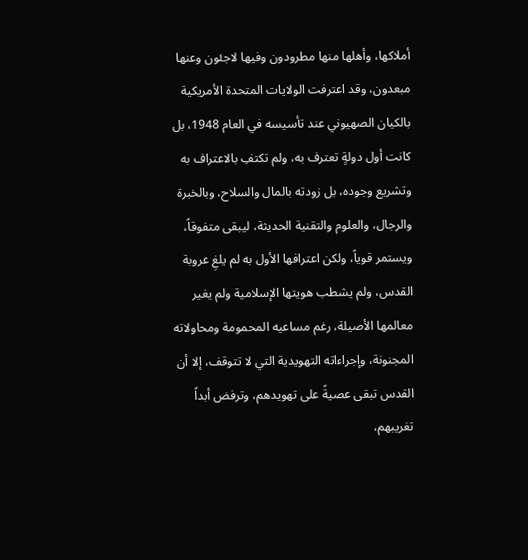أملاكها، وأهلها منها مطرودون وفيها لاجئون وعنها مبعدون، وقد اعترفت الولايات المتحدة الأمريكية بالكيان الصهيوني عند تأسيسه في العام 1948، بل كانت أول دولةٍ تعترف به، ولم تكتفِ بالاعتراف به وتشريع وجوده، بل زودته بالمال والسلاح، وبالخبرة والرجال، والعلوم والتقنية الحديثة، ليبقى متفوقاً، ويستمر قوياً، ولكن اعترافها الأول به لم يلغِ عروبة القدس، ولم يشطب هويتها الإسلامية ولم يغير معالمها الأصيلة، رغم مساعيه المحمومة ومحاولاته المجنونة، وإجراءاته التهويدية التي لا تتوقف، إلا أن القدس تبقى عصيةً على تهويدهم، وترفض أبداً تغريبهم،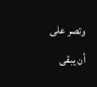وتصر على أن يبقى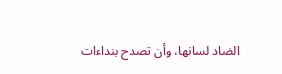الضاد لسانها، وأن تصدح بنداءات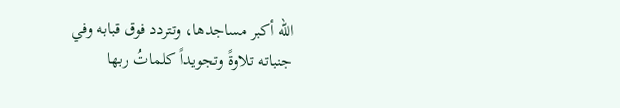الله أكبر مساجدها، وتتردد فوق قبابه وفي جنباته تلاوةً وتجويداً كلماتُ ربها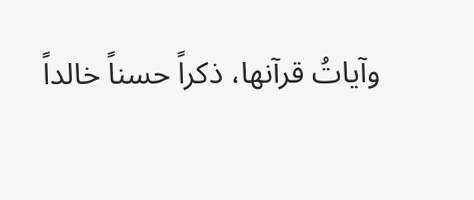وآياتُ قرآنها، ذكراً حسناً خالداً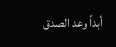أبداً وعد الصدق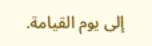إلى يوم القيامة.